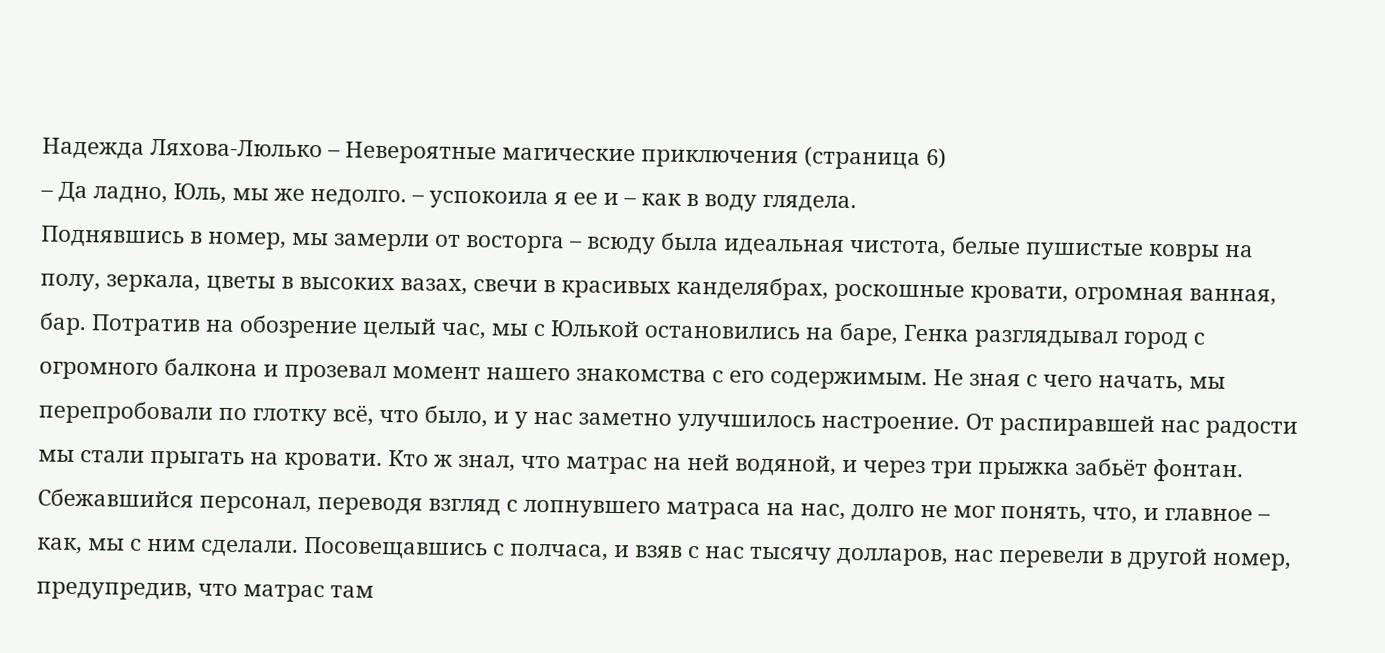Надежда Ляхова-Люлько – Невероятные магические приключения (страница 6)
– Да ладно, Юль, мы же недолго. – успокоила я ее и – как в воду глядела.
Поднявшись в номер, мы замерли от восторга – всюду была идеальная чистота, белые пушистые ковры на полу, зеркала, цветы в высоких вазах, свечи в красивых канделябрах, роскошные кровати, огромная ванная, бар. Потратив на обозрение целый час, мы с Юлькой остановились на баре, Генка разглядывал город с огромного балкона и прозевал момент нашего знакомства с его содержимым. Не зная с чего начать, мы перепробовали по глотку всё, что было, и у нас заметно улучшилось настроение. От распиравшей нас радости мы стали прыгать на кровати. Кто ж знал, что матрас на ней водяной, и через три прыжка забьёт фонтан.
Сбежавшийся персонал, переводя взгляд с лопнувшего матраса на нас, долго не мог понять, что, и главное – как, мы с ним сделали. Посовещавшись с полчаса, и взяв с нас тысячу долларов, нас перевели в другой номер, предупредив, что матрас там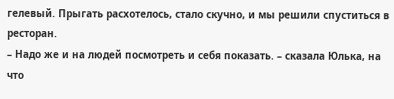гелевый. Прыгать расхотелось, стало скучно, и мы решили спуститься в ресторан.
– Надо же и на людей посмотреть и себя показать. – сказала Юлька, на что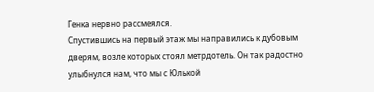Генка нервно рассмеялся.
Спустившись на первый этаж мы направились к дубовым дверям, возле которых стоял метрдотель. Он так радостно улыбнулся нам, что мы с Юлькой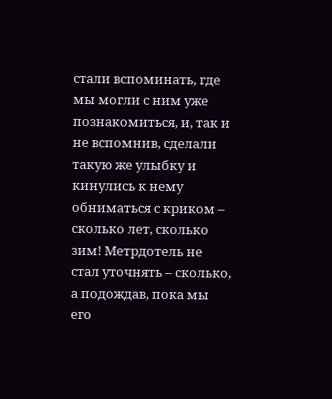стали вспоминать, где мы могли с ним уже познакомиться, и, так и не вспомнив, сделали такую же улыбку и кинулись к нему обниматься с криком – сколько лет, сколько зим! Метрдотель не стал уточнять – сколько, а подождав, пока мы его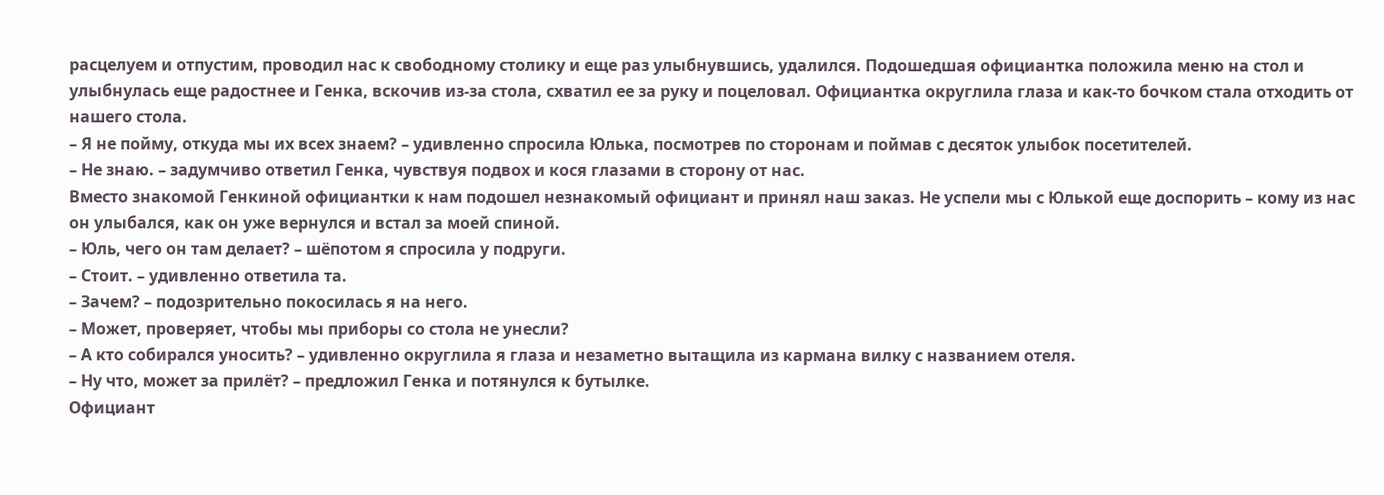расцелуем и отпустим, проводил нас к свободному столику и еще раз улыбнувшись, удалился. Подошедшая официантка положила меню на стол и улыбнулась еще радостнее и Генка, вскочив из-за стола, схватил ее за руку и поцеловал. Официантка округлила глаза и как-то бочком стала отходить от нашего стола.
– Я не пойму, откуда мы их всех знаем? – удивленно спросила Юлька, посмотрев по сторонам и поймав с десяток улыбок посетителей.
– Не знаю. – задумчиво ответил Генка, чувствуя подвох и кося глазами в сторону от нас.
Вместо знакомой Генкиной официантки к нам подошел незнакомый официант и принял наш заказ. Не успели мы с Юлькой еще доспорить – кому из нас он улыбался, как он уже вернулся и встал за моей спиной.
– Юль, чего он там делает? – шёпотом я спросила у подруги.
– Стоит. – удивленно ответила та.
– Зачем? – подозрительно покосилась я на него.
– Может, проверяет, чтобы мы приборы со стола не унесли?
– А кто собирался уносить? – удивленно округлила я глаза и незаметно вытащила из кармана вилку с названием отеля.
– Ну что, может за прилёт? – предложил Генка и потянулся к бутылке.
Официант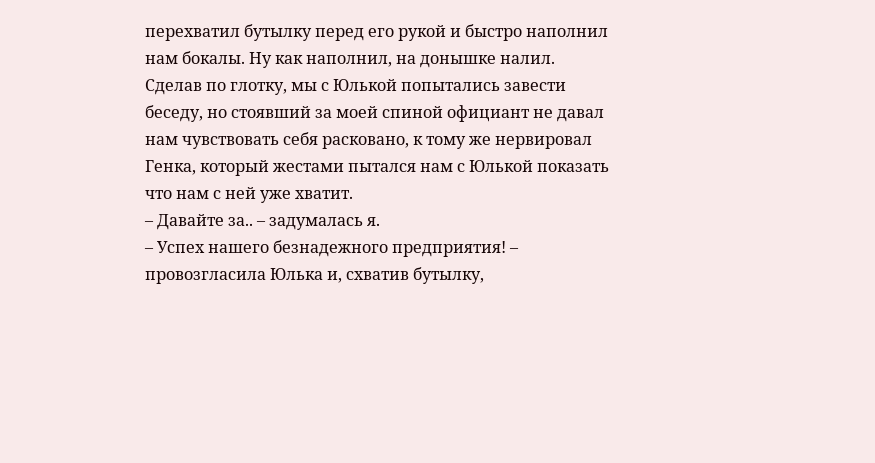перехватил бутылку перед его рукой и быстро наполнил нам бокалы. Ну как наполнил, на донышке налил.
Сделав по глотку, мы с Юлькой попытались завести беседу, но стоявший за моей спиной официант не давал нам чувствовать себя расковано, к тому же нервировал Генка, который жестами пытался нам с Юлькой показать что нам с ней уже хватит.
– Давайте за.. – задумалась я.
– Успех нашего безнадежного предприятия! – провозгласила Юлька и, схватив бутылку,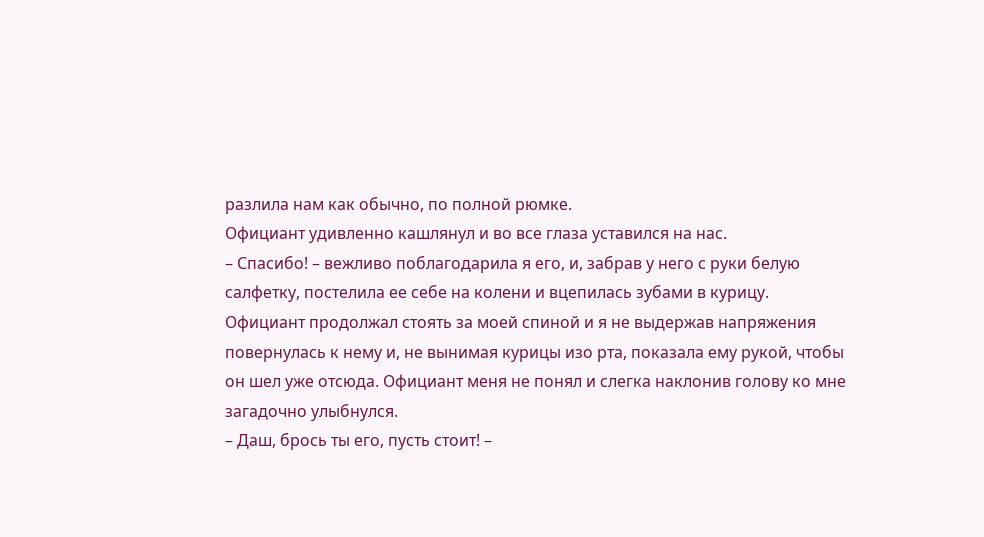разлила нам как обычно, по полной рюмке.
Официант удивленно кашлянул и во все глаза уставился на нас.
– Спасибо! – вежливо поблагодарила я его, и, забрав у него с руки белую салфетку, постелила ее себе на колени и вцепилась зубами в курицу.
Официант продолжал стоять за моей спиной и я не выдержав напряжения повернулась к нему и, не вынимая курицы изо рта, показала ему рукой, чтобы он шел уже отсюда. Официант меня не понял и слегка наклонив голову ко мне загадочно улыбнулся.
– Даш, брось ты его, пусть стоит! –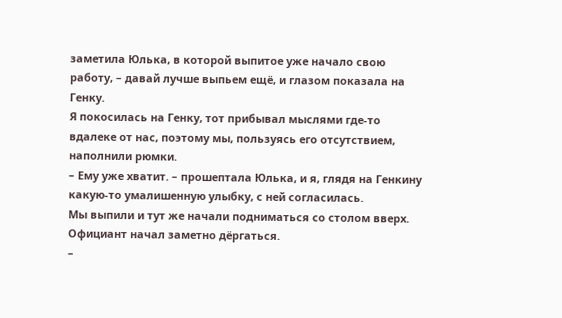заметила Юлька, в которой выпитое уже начало свою работу, – давай лучше выпьем ещё, и глазом показала на Генку.
Я покосилась на Генку, тот прибывал мыслями где-то вдалеке от нас, поэтому мы, пользуясь его отсутствием, наполнили рюмки.
– Ему уже хватит. – прошептала Юлька, и я, глядя на Генкину какую-то умалишенную улыбку, с ней согласилась.
Мы выпили и тут же начали подниматься со столом вверх. Официант начал заметно дёргаться.
–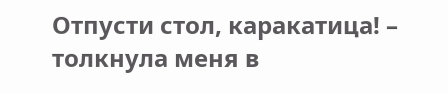Отпусти стол, каракатица! – толкнула меня в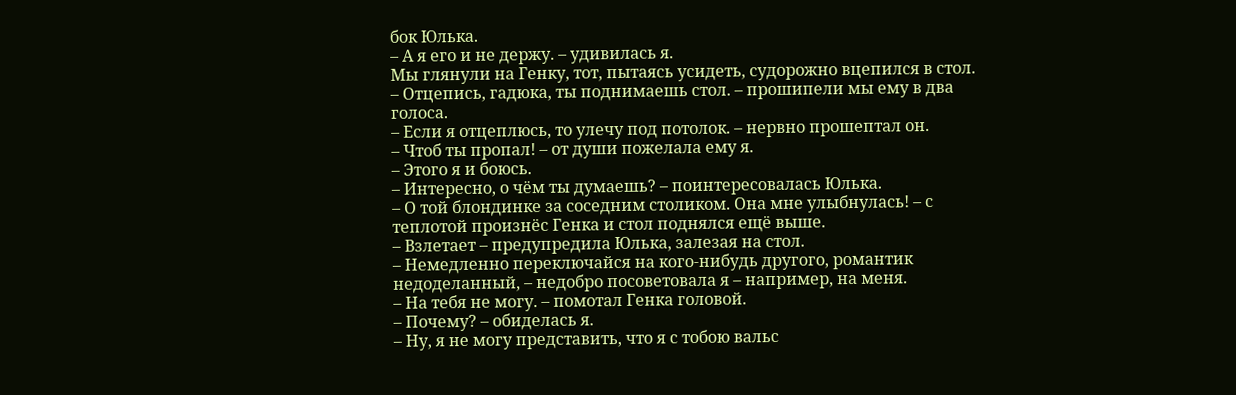бок Юлька.
– А я его и не держу. – удивилась я.
Мы глянули на Генку, тот, пытаясь усидеть, судорожно вцепился в стол.
– Отцепись, гадюка, ты поднимаешь стол. – прошипели мы ему в два голоса.
– Если я отцеплюсь, то улечу под потолок. – нервно прошептал он.
– Чтоб ты пропал! – от души пожелала ему я.
– Этого я и боюсь.
– Интересно, о чём ты думаешь? – поинтересовалась Юлька.
– О той блондинке за соседним столиком. Она мне улыбнулась! – с теплотой произнёс Генка и стол поднялся ещё выше.
– Взлетает – предупредила Юлька, залезая на стол.
– Немедленно переключайся на кого-нибудь другого, романтик недоделанный, – недобро посоветовала я – например, на меня.
– На тебя не могу. – помотал Генка головой.
– Почему? – обиделась я.
– Ну, я не могу представить, что я с тобою вальс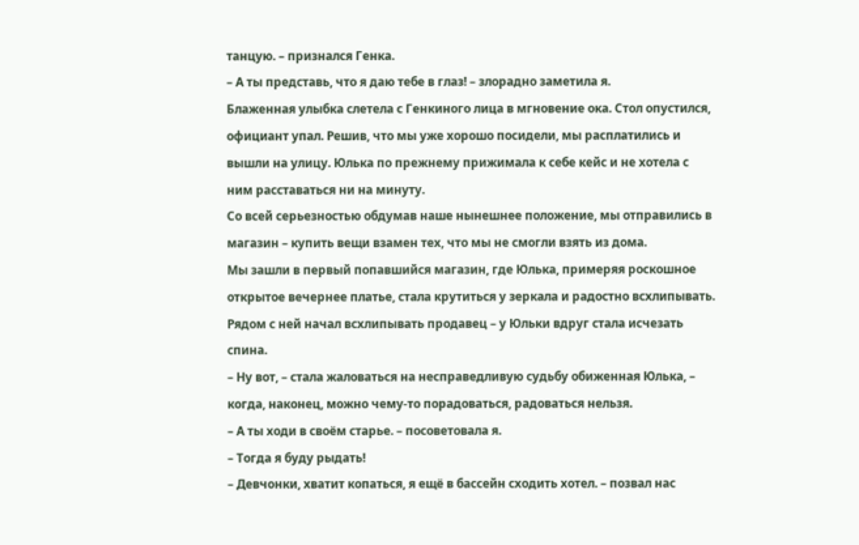танцую. – признался Генка.
– А ты представь, что я даю тебе в глаз! – злорадно заметила я.
Блаженная улыбка слетела с Генкиного лица в мгновение ока. Стол опустился, официант упал. Решив, что мы уже хорошо посидели, мы расплатились и вышли на улицу. Юлька по прежнему прижимала к себе кейс и не хотела с ним расставаться ни на минуту.
Со всей серьезностью обдумав наше нынешнее положение, мы отправились в магазин – купить вещи взамен тех, что мы не смогли взять из дома.
Мы зашли в первый попавшийся магазин, где Юлька, примеряя роскошное открытое вечернее платье, стала крутиться у зеркала и радостно всхлипывать. Рядом с ней начал всхлипывать продавец – у Юльки вдруг стала исчезать спина.
– Ну вот, – стала жаловаться на несправедливую судьбу обиженная Юлька, – когда, наконец, можно чему-то порадоваться, радоваться нельзя.
– А ты ходи в своём старье. – посоветовала я.
– Тогда я буду рыдать!
– Девчонки, хватит копаться, я ещё в бассейн сходить хотел. – позвал нас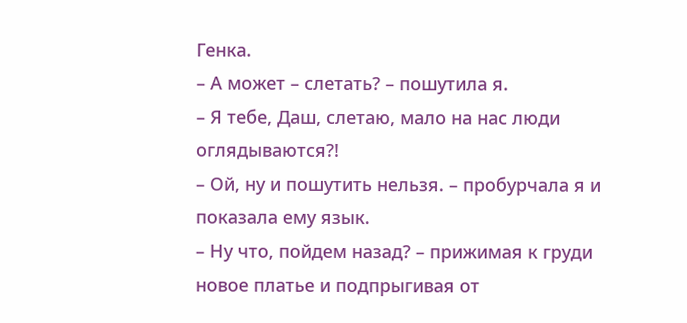Генка.
– А может – слетать? – пошутила я.
– Я тебе, Даш, слетаю, мало на нас люди оглядываются?!
– Ой, ну и пошутить нельзя. – пробурчала я и показала ему язык.
– Ну что, пойдем назад? – прижимая к груди новое платье и подпрыгивая от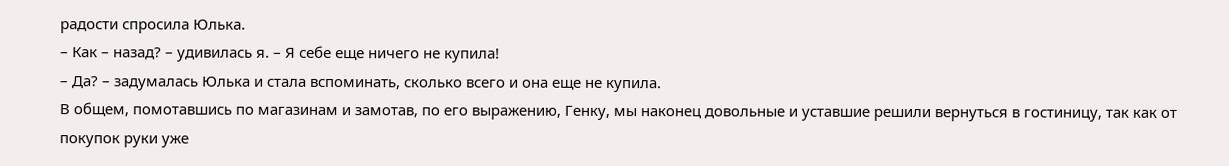радости спросила Юлька.
– Как – назад? – удивилась я. – Я себе еще ничего не купила!
– Да? – задумалась Юлька и стала вспоминать, сколько всего и она еще не купила.
В общем, помотавшись по магазинам и замотав, по его выражению, Генку, мы наконец довольные и уставшие решили вернуться в гостиницу, так как от покупок руки уже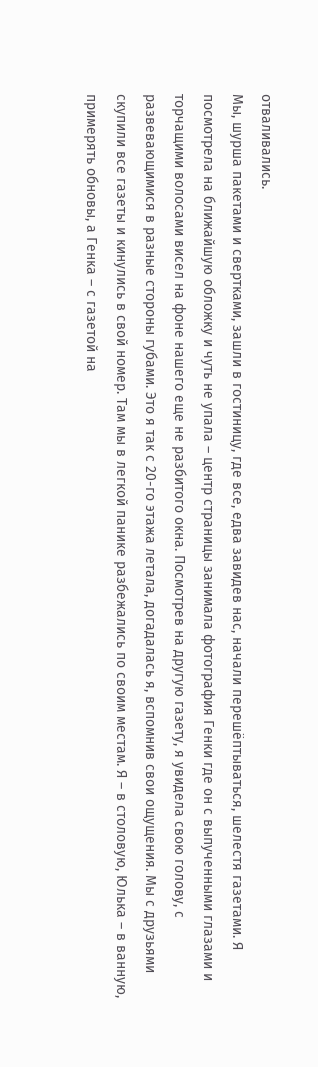отваливались.
Мы, шурша пакетами и свертками, зашли в гостиницу, где все, едва завидев нас, начали перешёптываться, шелестя газетами. Я посмотрела на ближайшую обложку и чуть не упала – центр страницы занимала фотография Генки где он с выпученными глазами и торчащими волосами висел на фоне нашего еще не разбитого окна. Посмотрев на другую газету, я увидела свою голову, с развевающимися в разные стороны губами. Это я так с 20-го этажа летала, догадалась я, вспомнив свои ощущения. Мы с друзьями скупили все газеты и кинулись в свой номер. Там мы в легкой панике разбежались по своим местам. Я – в столовую, Юлька – в ванную, примерять обновы, а Генка – с газетой на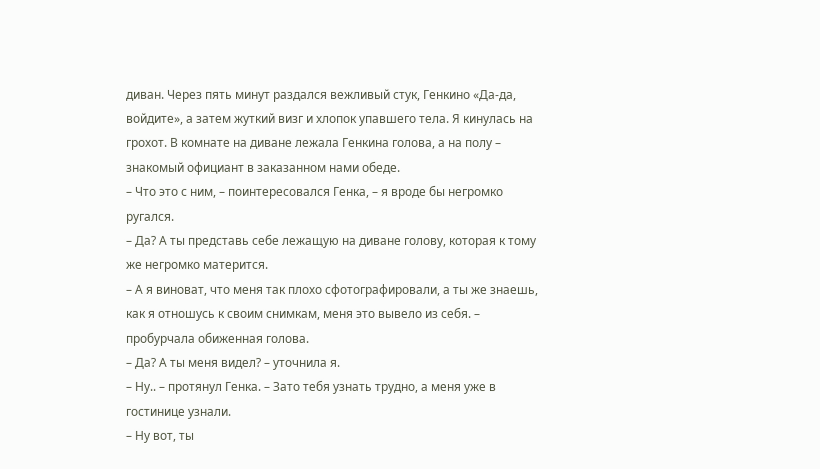диван. Через пять минут раздался вежливый стук, Генкино «Да-да, войдите», а затем жуткий визг и хлопок упавшего тела. Я кинулась на грохот. В комнате на диване лежала Генкина голова, а на полу – знакомый официант в заказанном нами обеде.
– Что это с ним, – поинтересовался Генка, – я вроде бы негромко ругался.
– Да? А ты представь себе лежащую на диване голову, которая к тому же негромко матерится.
– А я виноват, что меня так плохо сфотографировали, а ты же знаешь, как я отношусь к своим снимкам, меня это вывело из себя. – пробурчала обиженная голова.
– Да? А ты меня видел? – уточнила я.
– Ну.. – протянул Генка. – Зато тебя узнать трудно, а меня уже в гостинице узнали.
– Ну вот, ты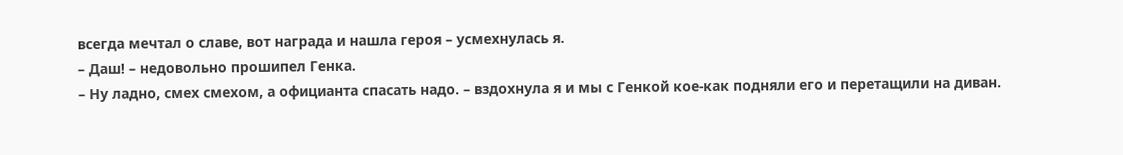всегда мечтал о славе, вот награда и нашла героя – усмехнулась я.
– Даш! – недовольно прошипел Генка.
– Ну ладно, смех смехом, а официанта спасать надо. – вздохнула я и мы с Генкой кое-как подняли его и перетащили на диван.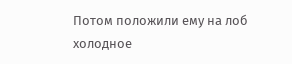Потом положили ему на лоб холодное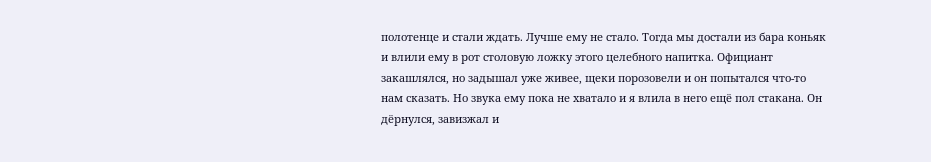полотенце и стали ждать. Лучше ему не стало. Тогда мы достали из бара коньяк и влили ему в рот столовую ложку этого целебного напитка. Официант закашлялся, но задышал уже живее, щеки порозовели и он попытался что-то нам сказать. Но звука ему пока не хватало и я влила в него ещё пол стакана. Он дёрнулся, завизжал и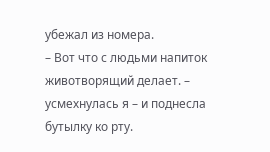убежал из номера.
– Вот что с людьми напиток животворящий делает. – усмехнулась я – и поднесла бутылку ко рту.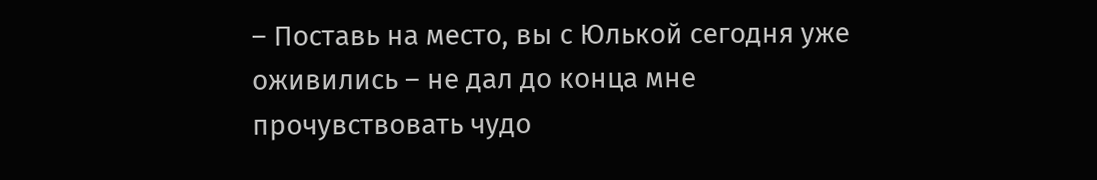– Поставь на место, вы с Юлькой сегодня уже оживились – не дал до конца мне прочувствовать чудо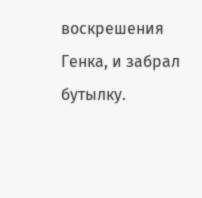воскрешения Генка, и забрал бутылку.